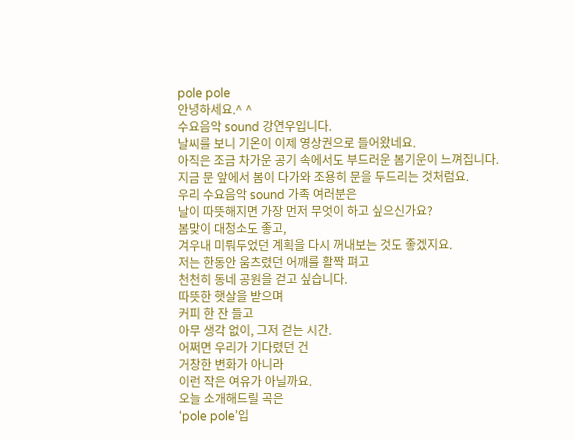pole pole
안녕하세요.^ ^
수요음악 sound 강연우입니다.
날씨를 보니 기온이 이제 영상권으로 들어왔네요.
아직은 조금 차가운 공기 속에서도 부드러운 봄기운이 느껴집니다.
지금 문 앞에서 봄이 다가와 조용히 문을 두드리는 것처럼요.
우리 수요음악 sound 가족 여러분은
날이 따뜻해지면 가장 먼저 무엇이 하고 싶으신가요?
봄맞이 대청소도 좋고,
겨우내 미뤄두었던 계획을 다시 꺼내보는 것도 좋겠지요.
저는 한동안 움츠렸던 어깨를 활짝 펴고
천천히 동네 공원을 걷고 싶습니다.
따뜻한 햇살을 받으며
커피 한 잔 들고
아무 생각 없이, 그저 걷는 시간.
어쩌면 우리가 기다렸던 건
거창한 변화가 아니라
이런 작은 여유가 아닐까요.
오늘 소개해드릴 곡은
‘pole pole’입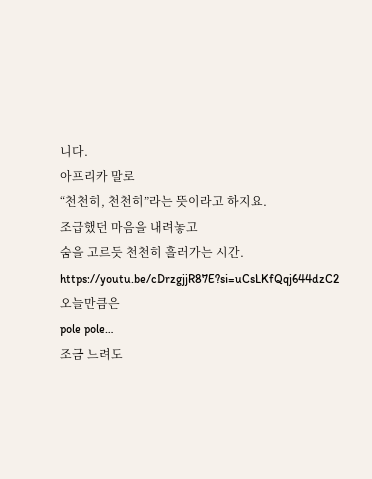니다.
아프리카 말로
“천천히, 천천히”라는 뜻이라고 하지요.
조급했던 마음을 내려놓고
숨을 고르듯 천천히 흘러가는 시간.
https://youtu.be/cDrzgjjR87E?si=uCsLKfQqj644dzC2
오늘만큼은
pole pole…
조금 느려도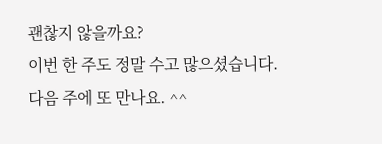괜찮지 않을까요?
이번 한 주도 정말 수고 많으셨습니다.
다음 주에 또 만나요. ^^